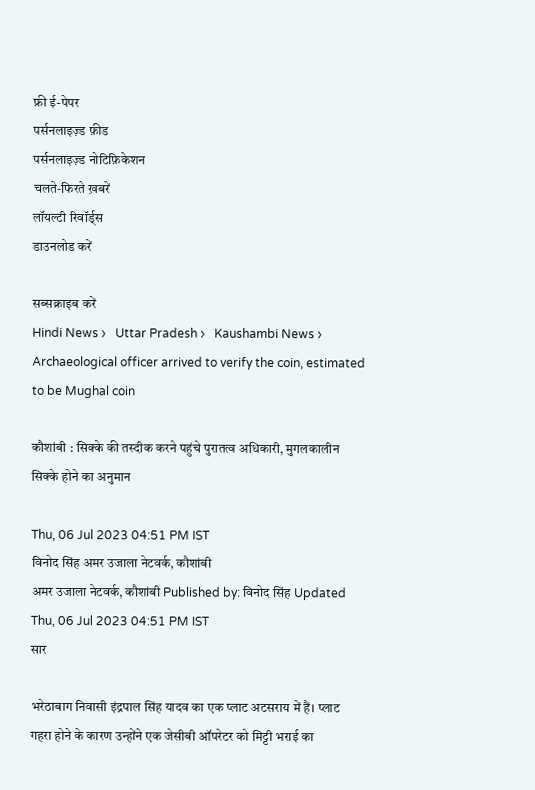फ्री ई-पेपर
पर्सनलाइज़्ड फ़ीड
पर्सनलाइज़्ड नोटिफ़िकेशन
चलते-फिरते ख़बरें
लॉयल्टी रिवॉर्ड्स
डाउनलोड करें

सब्सक्राइब करें
Hindi News ›   Uttar Pradesh ›   Kaushambi News ›   Archaeological officer arrived to verify the coin, estimated to be Mughal coin

कौशांबी : सिक्के की तस्दीक करने पहुंचे पुरातत्व अधिकारी, मुगलकालीन सिक्के होने का अनुमान

Thu, 06 Jul 2023 04:51 PM IST
विनोद सिंह अमर उजाला नेटवर्क, कौशांबी
अमर उजाला नेटवर्क, कौशांबी Published by: विनोद सिंह Updated Thu, 06 Jul 2023 04:51 PM IST
सार

भरेठाबाग निवासी इंद्रपाल सिंह यादव का एक प्लाट अटसराय में हैं। प्लाट गहरा होने के कारण उन्होंने एक जेसीबी ऑपरेटर को मिट्टी भराई का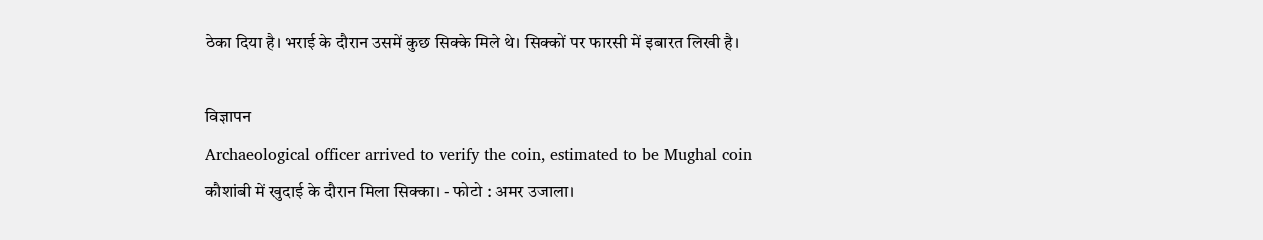ठेका दिया है। भराई के दौरान उसमें कुछ सिक्के मिले थे। सिक्कों पर फारसी में इबारत लिखी है।

विज्ञापन
Archaeological officer arrived to verify the coin, estimated to be Mughal coin
कौशांबी में खुदाई के दौरान मिला सिक्का। - फोटो : अमर उजाला।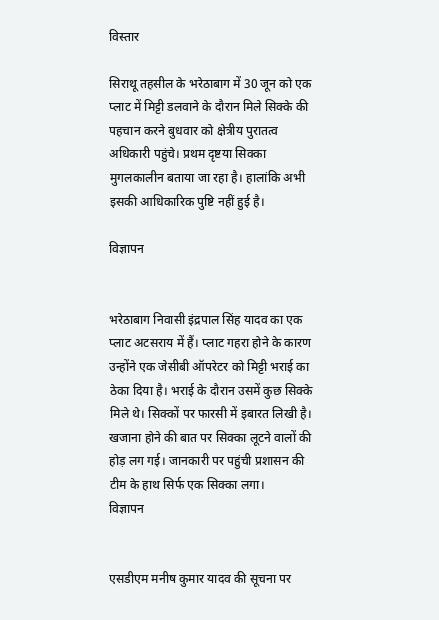विस्तार

सिराथू तहसील के भरेठाबाग में 30 जून को एक प्लाट में मिट्टी डलवाने के दौरान मिले सिक्के की पहचान करने बुधवार को क्षेत्रीय पुरातत्व अधिकारी पहुंचे। प्रथम दृष्टया सिक्का मुगलकालीन बताया जा रहा है। हालांकि अभी इसकी आधिकारिक पुष्टि नहीं हुई है।

विज्ञापन


भरेठाबाग निवासी इंद्रपाल सिंह यादव का एक प्लाट अटसराय में हैं। प्लाट गहरा होने के कारण उन्होंने एक जेसीबी ऑपरेटर को मिट्टी भराई का ठेका दिया है। भराई के दौरान उसमें कुछ सिक्के मिले थे। सिक्कों पर फारसी में इबारत लिखी है। खजाना होने की बात पर सिक्का लूटने वालों की होड़ लग गई। जानकारी पर पहुंची प्रशासन की टीम के हाथ सिर्फ एक सिक्का लगा।
विज्ञापन


एसडीएम मनीष कुमार यादव की सूचना पर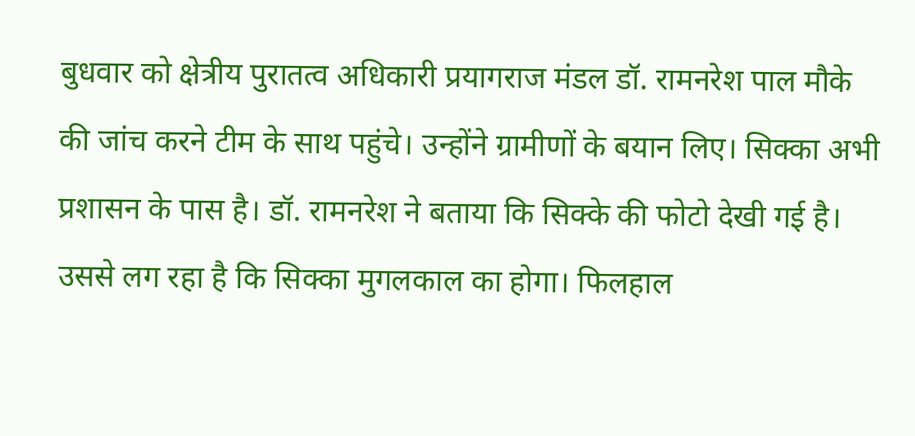बुधवार को क्षेत्रीय पुरातत्व अधिकारी प्रयागराज मंडल डॉ. रामनरेश पाल मौके की जांच करने टीम के साथ पहुंचे। उन्होंने ग्रामीणों के बयान लिए। सिक्का अभी प्रशासन के पास है। डॉ. रामनरेश ने बताया कि सिक्के की फोटो देखी गई है। उससे लग रहा है कि सिक्का मुगलकाल का होगा। फिलहाल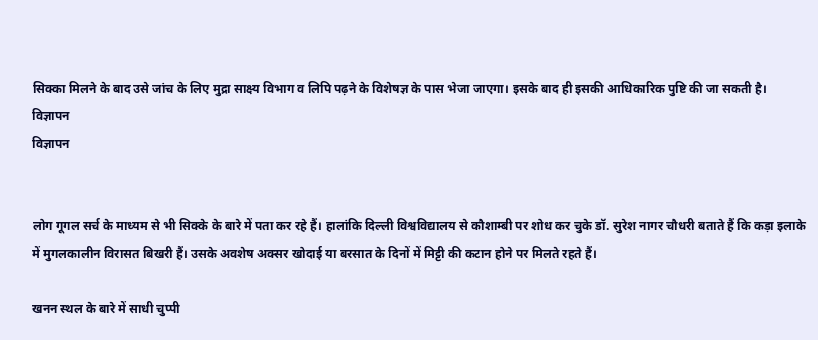सिक्का मिलने के बाद उसे जांच के लिए मुद्रा साक्ष्य विभाग व लिपि पढ़ने के विशेषज्ञ के पास भेजा जाएगा। इसके बाद ही इसकी आधिकारिक पुष्टि की जा सकती है।
विज्ञापन
विज्ञापन


लोग गूगल सर्च के माध्यम से भी सिक्के के बारे में पता कर रहे हैं। हालांकि दिल्ली विश्वविद्यालय से कौशाम्बी पर शोध कर चुके डॉ. सुरेश नागर चौधरी बताते हैं कि कड़ा इलाके में मुगलकालीन विरासत बिखरी हैं। उसके अवशेष अक्सर खोदाई या बरसात के दिनों में मिट्टी की कटान होने पर मिलते रहते हैं।

खनन स्थल के बारे में साधी चुप्पी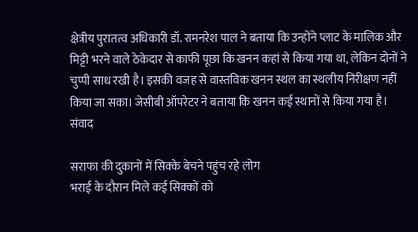क्षेत्रीय पुरातत्व अधिकारी डॉ. रामनरेश पाल ने बताया कि उन्होंने प्लाट के मालिक और मिट्टी भरने वाले ठेकेदार से काफी पूछा कि खनन कहां से किया गया था, लेकिन दोनों ने चुप्पी साध रखी है। इसकी वजह से वास्तविक खनन स्थल का स्थलीय निरीक्षण नहीं किया जा सका। जेसीबी ऑपरेटर ने बताया कि खनन कई स्थानों से किया गया है। संवाद

सराफा की दुकानों में सिक्के बेचने पहुंच रहे लोग
भराई के दौरान मिले कई सिक्कों को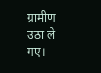ग्रामीण उठा ले गए।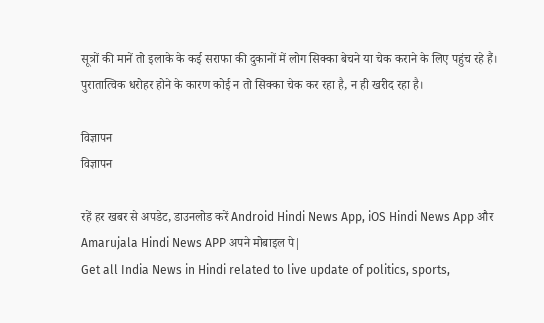सूत्रों की मानें तो इलाके के कई सराफा की दुकानों में लोग सिक्का बेचने या चेक कराने के लिए पहुंच रहे हैं। पुरातात्विक धरोहर होने के कारण कोई न तो सिक्का चेक कर रहा है, न ही खरीद रहा है।

विज्ञापन
विज्ञापन

रहें हर खबर से अपडेट, डाउनलोड करें Android Hindi News App, iOS Hindi News App और Amarujala Hindi News APP अपने मोबाइल पे|
Get all India News in Hindi related to live update of politics, sports,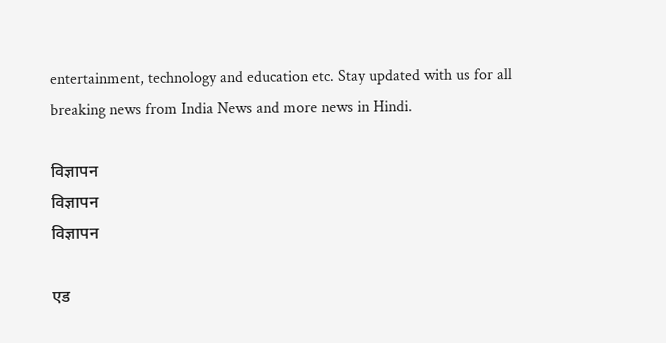entertainment, technology and education etc. Stay updated with us for all breaking news from India News and more news in Hindi.

विज्ञापन
विज्ञापन
विज्ञापन

एड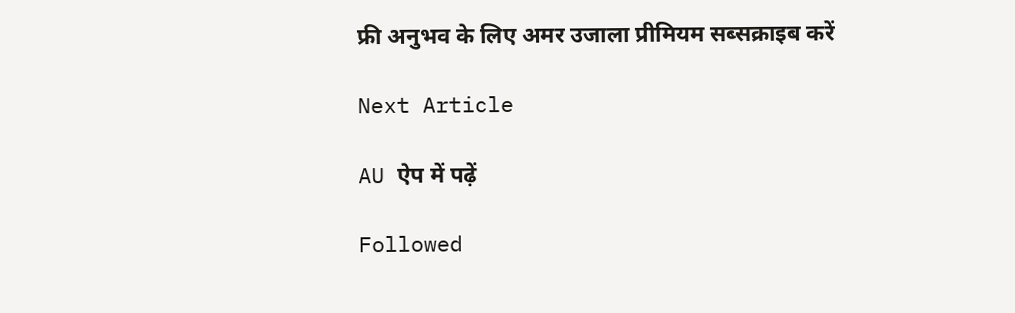फ्री अनुभव के लिए अमर उजाला प्रीमियम सब्सक्राइब करें

Next Article

AU ऐप में पढ़ें

Followed